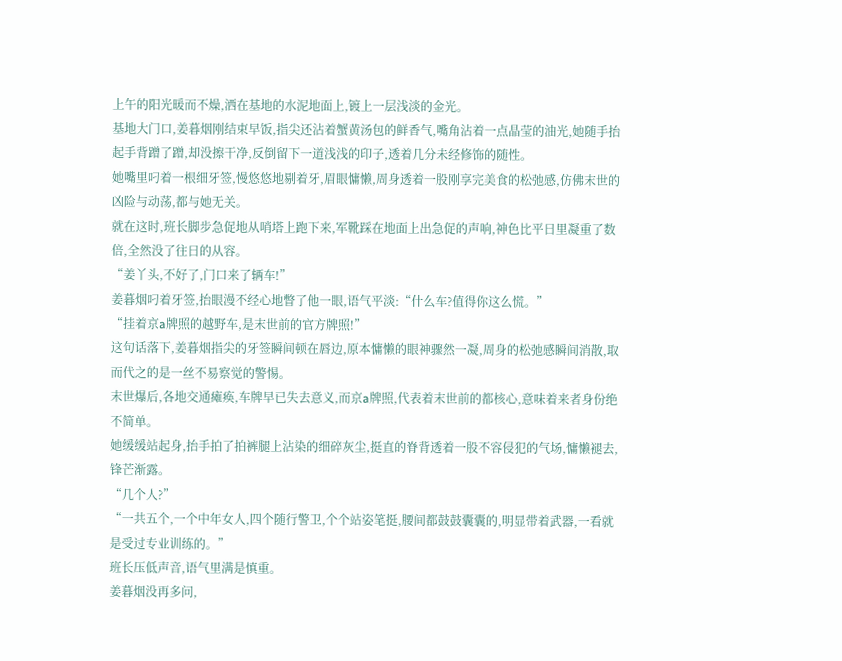上午的阳光暖而不燥,洒在基地的水泥地面上,镀上一层浅淡的金光。
基地大门口,姜暮烟刚结束早饭,指尖还沾着蟹黄汤包的鲜香气,嘴角沾着一点晶莹的油光,她随手抬起手背蹭了蹭,却没擦干净,反倒留下一道浅浅的印子,透着几分未经修饰的随性。
她嘴里叼着一根细牙签,慢悠悠地剔着牙,眉眼慵懒,周身透着一股刚享完美食的松弛感,仿佛末世的凶险与动荡,都与她无关。
就在这时,班长脚步急促地从哨塔上跑下来,军靴踩在地面上出急促的声响,神色比平日里凝重了数倍,全然没了往日的从容。
“姜丫头,不好了,门口来了辆车!”
姜暮烟叼着牙签,抬眼漫不经心地瞥了他一眼,语气平淡:“什么车?值得你这么慌。”
“挂着京a牌照的越野车,是末世前的官方牌照!”
这句话落下,姜暮烟指尖的牙签瞬间顿在唇边,原本慵懒的眼神骤然一凝,周身的松弛感瞬间消散,取而代之的是一丝不易察觉的警惕。
末世爆后,各地交通瘫痪,车牌早已失去意义,而京a牌照,代表着末世前的都核心,意味着来者身份绝不简单。
她缓缓站起身,抬手拍了拍裤腿上沾染的细碎灰尘,挺直的脊背透着一股不容侵犯的气场,慵懒褪去,锋芒渐露。
“几个人?”
“一共五个,一个中年女人,四个随行警卫,个个站姿笔挺,腰间都鼓鼓囊囊的,明显带着武器,一看就是受过专业训练的。”
班长压低声音,语气里满是慎重。
姜暮烟没再多问,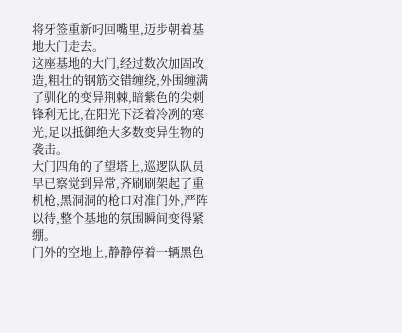将牙签重新叼回嘴里,迈步朝着基地大门走去。
这座基地的大门,经过数次加固改造,粗壮的钢筋交错缠绕,外围缠满了驯化的变异荆棘,暗紫色的尖刺锋利无比,在阳光下泛着冷冽的寒光,足以抵御绝大多数变异生物的袭击。
大门四角的了望塔上,巡逻队队员早已察觉到异常,齐刷刷架起了重机枪,黑洞洞的枪口对准门外,严阵以待,整个基地的氛围瞬间变得紧绷。
门外的空地上,静静停着一辆黑色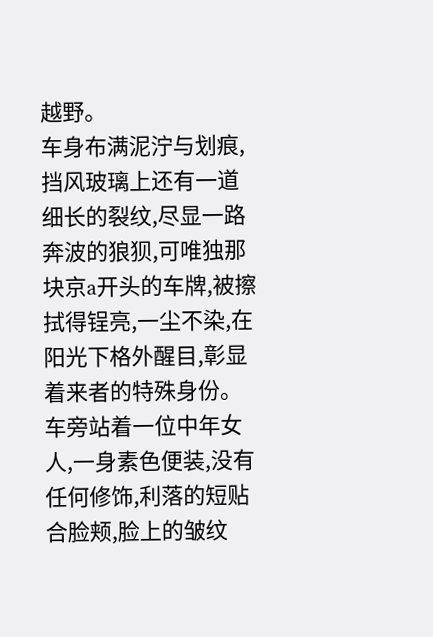越野。
车身布满泥泞与划痕,挡风玻璃上还有一道细长的裂纹,尽显一路奔波的狼狈,可唯独那块京a开头的车牌,被擦拭得锃亮,一尘不染,在阳光下格外醒目,彰显着来者的特殊身份。
车旁站着一位中年女人,一身素色便装,没有任何修饰,利落的短贴合脸颊,脸上的皱纹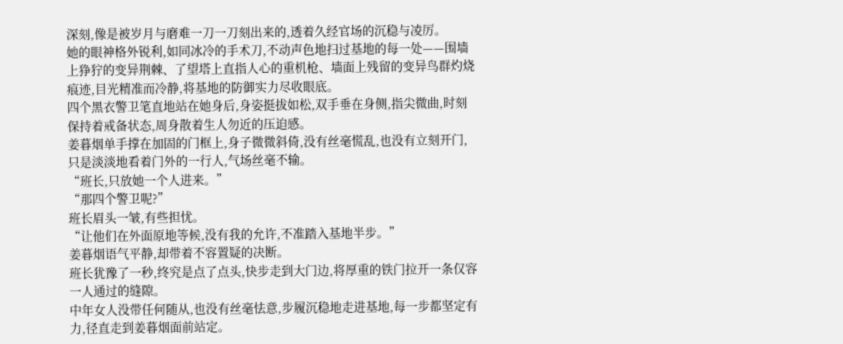深刻,像是被岁月与磨难一刀一刀刻出来的,透着久经官场的沉稳与凌厉。
她的眼神格外锐利,如同冰冷的手术刀,不动声色地扫过基地的每一处——围墙上狰狞的变异荆棘、了望塔上直指人心的重机枪、墙面上残留的变异鸟群灼烧痕迹,目光精准而冷静,将基地的防御实力尽收眼底。
四个黑衣警卫笔直地站在她身后,身姿挺拔如松,双手垂在身侧,指尖微曲,时刻保持着戒备状态,周身散着生人勿近的压迫感。
姜暮烟单手撑在加固的门框上,身子微微斜倚,没有丝毫慌乱,也没有立刻开门,只是淡淡地看着门外的一行人,气场丝毫不输。
“班长,只放她一个人进来。”
“那四个警卫呢?”
班长眉头一皱,有些担忧。
“让他们在外面原地等候,没有我的允许,不准踏入基地半步。”
姜暮烟语气平静,却带着不容置疑的决断。
班长犹豫了一秒,终究是点了点头,快步走到大门边,将厚重的铁门拉开一条仅容一人通过的缝隙。
中年女人没带任何随从,也没有丝毫怯意,步履沉稳地走进基地,每一步都坚定有力,径直走到姜暮烟面前站定。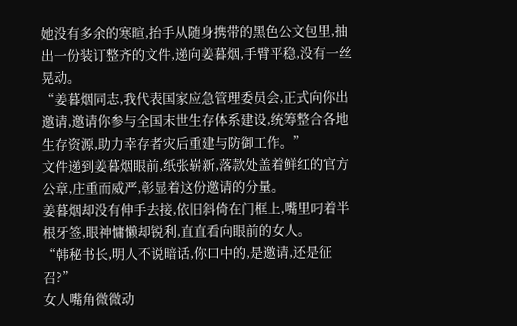她没有多余的寒暄,抬手从随身携带的黑色公文包里,抽出一份装订整齐的文件,递向姜暮烟,手臂平稳,没有一丝晃动。
“姜暮烟同志,我代表国家应急管理委员会,正式向你出邀请,邀请你参与全国末世生存体系建设,统筹整合各地生存资源,助力幸存者灾后重建与防御工作。”
文件递到姜暮烟眼前,纸张崭新,落款处盖着鲜红的官方公章,庄重而威严,彰显着这份邀请的分量。
姜暮烟却没有伸手去接,依旧斜倚在门框上,嘴里叼着半根牙签,眼神慵懒却锐利,直直看向眼前的女人。
“韩秘书长,明人不说暗话,你口中的,是邀请,还是征召?”
女人嘴角微微动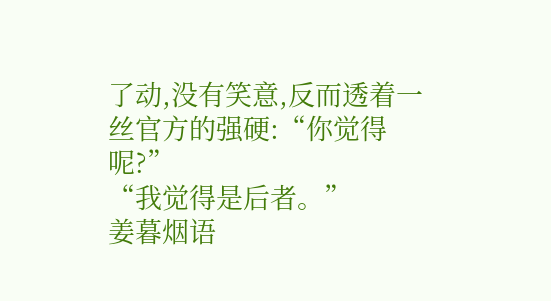了动,没有笑意,反而透着一丝官方的强硬:“你觉得呢?”
“我觉得是后者。”
姜暮烟语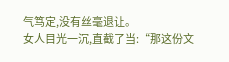气笃定,没有丝毫退让。
女人目光一沉,直截了当:“那这份文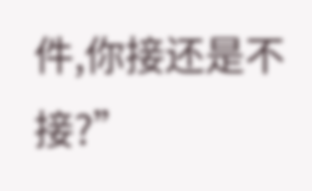件,你接还是不接?”